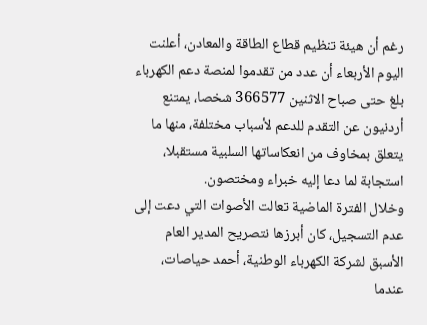رغم أن هيئة تنظيم قطاع الطاقة والمعادن، أعلنت اليوم الأربعاء أن عدد من تقدموا لمنصة دعم الكهرباء بلغ حتى صباح الاثنين 366577 شخصا، يمتنع أردنيون عن التقدم للدعم لأسباب مختلفة، منها ما يتعلق بمخاوف من انعكاساتها السلبية مستقبلا، استجابة لما دعا إليه خبراء ومختصون.
وخلال الفترة الماضية تعالت الأصوات التي دعت إلى عدم التسجيل، كان أبرزها نتصريح المدير العام الأسبق لشركة الكهرباء الوطنية، أحمد حياصات، عندما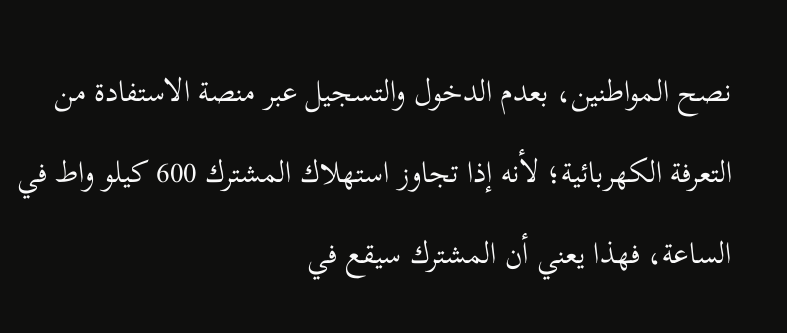نصح المواطنين، بعدم الدخول والتسجيل عبر منصة الاستفادة من التعرفة الكهربائية؛ لأنه إذا تجاوز استهلاك المشترك 600 كيلو واط في الساعة، فهذا يعني أن المشترك سيقع في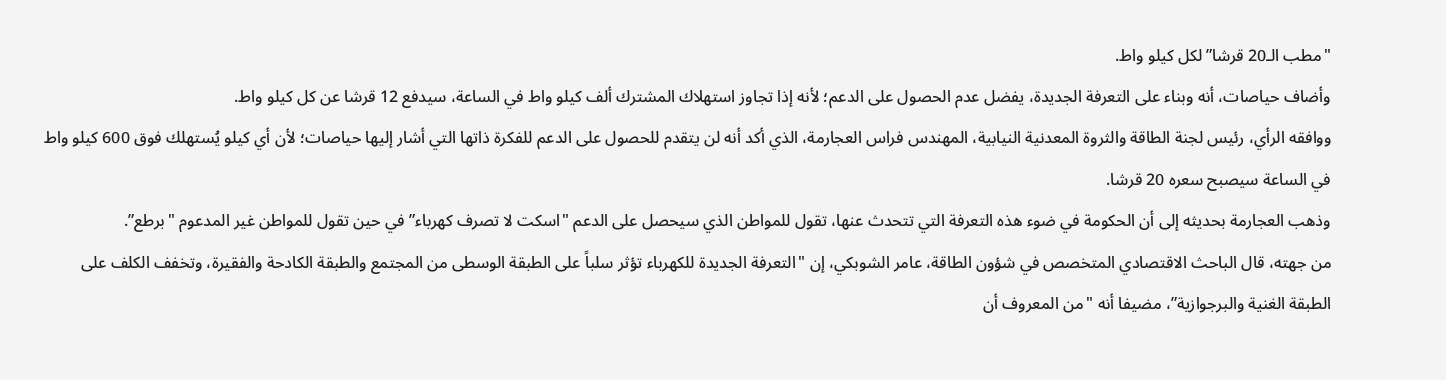"مطب الـ20 قرشا” لكل كيلو واط.
وأضاف حياصات، أنه وبناء على التعرفة الجديدة، يفضل عدم الحصول على الدعم؛ لأنه إذا تجاوز استهلاك المشترك ألف كيلو واط في الساعة، سيدفع 12 قرشا عن كل كيلو واط.
ووافقه الرأي، رئيس لجنة الطاقة والثروة المعدنية النيابية، المهندس فراس العجارمة، الذي أكد أنه لن يتقدم للحصول على الدعم للفكرة ذاتها التي أشار إليها حياصات؛ لأن أي كيلو يُستهلك فوق 600 كيلو واط في الساعة سيصبح سعره 20 قرشا.
وذهب العجارمة بحديثه إلى أن الحكومة في ضوء هذه التعرفة التي تتحدث عنها، تقول للمواطن الذي سيحصل على الدعم "اسكت لا تصرف كهرباء” في حين تقول للمواطن غير المدعوم "برطع”.
من جهته، قال الباحث الاقتصادي المتخصص في شؤون الطاقة، عامر الشوبكي، إن "التعرفة الجديدة للكهرباء تؤثر سلباً على الطبقة الوسطى من المجتمع والطبقة الكادحة والفقيرة، وتخفف الكلف على الطبقة الغنية والبرجوازية”، مضيفا أنه "من المعروف أن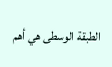الطبقة الوسطى هي أهم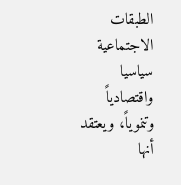الطبقات الاجتماعية سياسيا واقتصادياً وتنموياً، ويعتقد أنها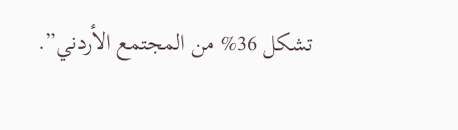تشكل 36% من المجتمع الأردني”.